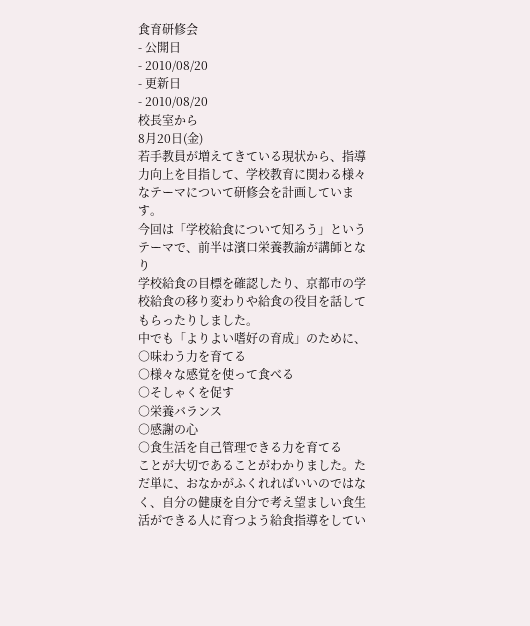食育研修会
- 公開日
- 2010/08/20
- 更新日
- 2010/08/20
校長室から
8月20日(金)
若手教員が増えてきている現状から、指導力向上を目指して、学校教育に関わる様々なテーマについて研修会を計画しています。
今回は「学校給食について知ろう」というテーマで、前半は濱口栄養教諭が講師となり
学校給食の目標を確認したり、京都市の学校給食の移り変わりや給食の役目を話してもらったりしました。
中でも「よりよい嗜好の育成」のために、
○味わう力を育てる
○様々な感覚を使って食べる
○そしゃくを促す
○栄養バランス
○感謝の心
○食生活を自己管理できる力を育てる
ことが大切であることがわかりました。ただ単に、おなかがふくれればいいのではなく、自分の健康を自分で考え望ましい食生活ができる人に育つよう給食指導をしてい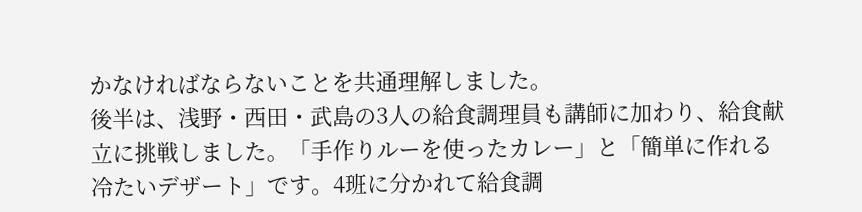かなければならないことを共通理解しました。
後半は、浅野・西田・武島の3人の給食調理員も講師に加わり、給食献立に挑戦しました。「手作りルーを使ったカレー」と「簡単に作れる冷たいデザート」です。4班に分かれて給食調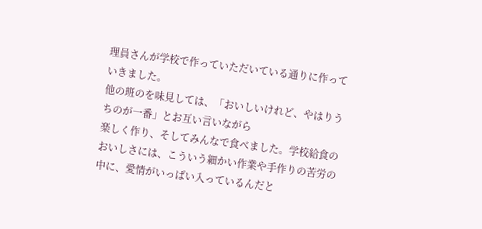理員さんが学校で作っていただいている通りに作っていきました。
他の班のを味見しては、「おいしいけれど、やはりうちのが一番」とお互い言いながら
楽しく作り、そしてみんなで食べました。学校給食のおいしさには、こういう細かい作業や手作りの苦労の中に、愛情がいっぱい入っているんだと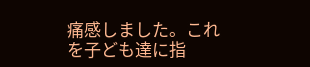痛感しました。これを子ども達に指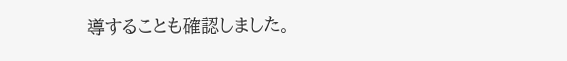導することも確認しました。